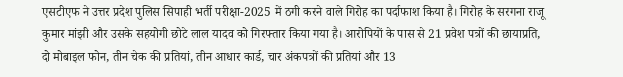एसटीएफ ने उत्तर प्रदेश पुलिस सिपाही भर्ती परीक्षा-2025 में ठगी करने वाले गिरोह का पर्दाफाश किया है। गिरोह के सरगना राजू कुमार मांझी और उसके सहयोगी छोटे लाल यादव को गिरफ्तार किया गया है। आरोपियों के पास से 21 प्रवेश पत्रों की छायाप्रति, दो मोबाइल फोन, तीन चेक की प्रतियां, तीन आधार कार्ड, चार अंकपत्रों की प्रतियां और 13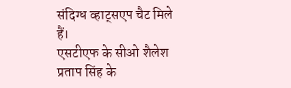संदिग्ध व्हाट्सएप चैट मिले हैं।
एसटीएफ के सीओ शैलेश प्रताप सिंह के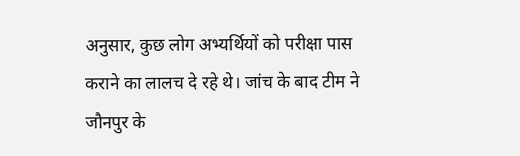अनुसार, कुछ लोग अभ्यर्थियों को परीक्षा पास कराने का लालच दे रहे थे। जांच के बाद टीम ने जौनपुर के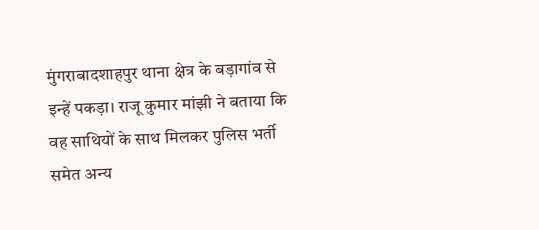मुंगराबादशाहपुर थाना क्षेत्र के बड़ागांव से इन्हें पकड़ा। राजू कुमार मांझी ने बताया कि वह साथियों के साथ मिलकर पुलिस भर्ती समेत अन्य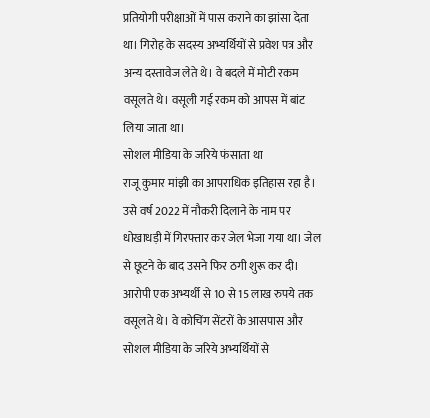प्रतियोगी परीक्षाओं में पास कराने का झांसा देता था। गिरोह के सदस्य अभ्यर्थियों से प्रवेश पत्र और अन्य दस्तावेज लेते थे। वे बदले में मोटी रकम वसूलते थे। वसूली गई रकम को आपस में बांट लिया जाता था।
सोशल मीडिया के जरिये फंसाता था
राजू कुमार मांझी का आपराधिक इतिहास रहा है। उसे वर्ष 2022 में नौकरी दिलाने के नाम पर धोखाधड़ी में गिरफ्तार कर जेल भेजा गया था। जेल से छूटने के बाद उसने फिर ठगी शुरू कर दी। आरोपी एक अभ्यर्थी से 10 से 15 लाख रुपये तक वसूलते थे। वे कोचिंग सेंटरों के आसपास और सोशल मीडिया के जरिये अभ्यर्थियों से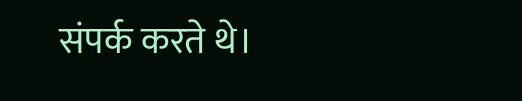संपर्क करते थे।